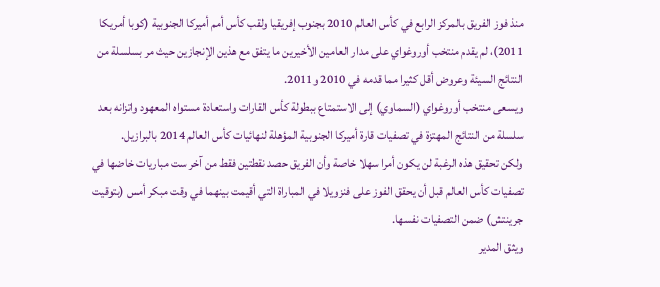منذ فوز الفريق بالمركز الرابع في كأس العالم 2010 بجنوب إفريقيا ولقب كأس أمم أميركا الجنوبية (كوبا أمريكا 2011)، لم يقدم منتخب أوروغواي على مدار العامين الأخيرين ما يتفق مع هذين الإنجازين حيث مر بسلسلة من النتائج السيئة وعروض أقل كثيرا مما قدمه في 2010 و2011.
ويسعى منتخب أوروغواي (السماوي) إلى الاستمتاع ببطولة كأس القارات واستعادة مستواه المعهود واتزانه بعد سلسلة من النتائج المهتزة في تصفيات قارة أميركا الجنوبية المؤهلة لنهائيات كأس العالم 2014 بالبرازيل.
ولكن تحقيق هذه الرغبة لن يكون أمرا سهلا خاصة وأن الفريق حصد نقطتين فقط من آخر ست مباريات خاضها في تصفيات كأس العالم قبل أن يحقق الفوز على فنزويلا في المباراة التي أقيمت بينهما في وقت مبكر أمس (بتوقيت جرينتش) ضمن التصفيات نفسها.
ويثق المدير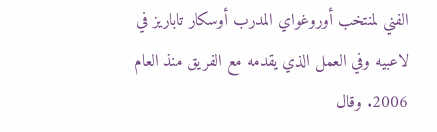الفني لمنتخب أوروغواي المدرب أوسكار تاباريز في لاعبيه وفي العمل الذي يقدمه مع الفريق منذ العام 2006. وقال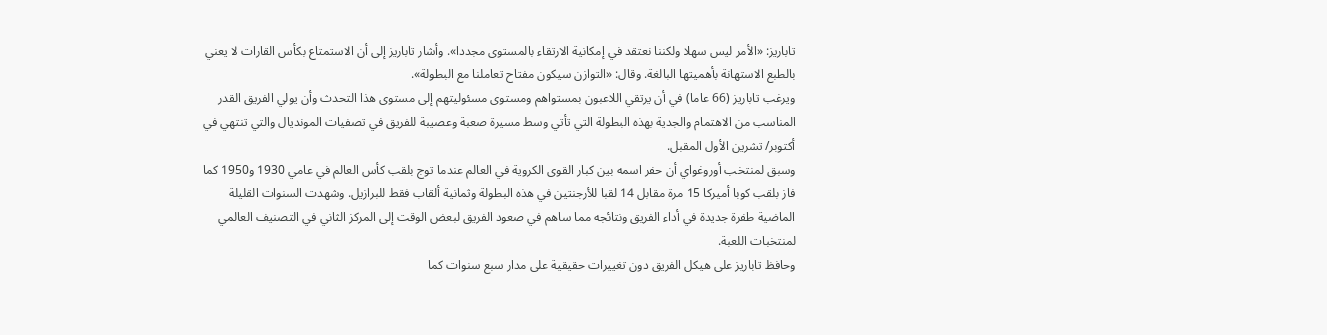تاباريز: «الأمر ليس سهلا ولكننا نعتقد في إمكانية الارتقاء بالمستوى مجددا». وأشار تاباريز إلى أن الاستمتاع بكأس القارات لا يعني بالطبع الاستهانة بأهميتها البالغة. وقال: «التوازن سيكون مفتاح تعاملنا مع البطولة».
ويرغب تاباريز (66 عاما) في أن يرتقي اللاعبون بمستواهم ومستوى مسئوليتهم إلى مستوى هذا التحدث وأن يولي الفريق القدر المناسب من الاهتمام والجدية بهذه البطولة التي تأتي وسط مسيرة صعبة وعصيبة للفريق في تصفيات المونديال والتي تنتهي في أكتوبر/ تشرين الأول المقبل.
وسبق لمنتخب أوروغواي أن حفر اسمه بين كبار القوى الكروية في العالم عندما توج بلقب كأس العالم في عامي 1930 و1950 كما فاز بلقب كوبا أميركا 15 مرة مقابل 14 لقبا للأرجنتين في هذه البطولة وثمانية ألقاب فقط للبرازيل. وشهدت السنوات القليلة الماضية طفرة جديدة في أداء الفريق ونتائجه مما ساهم في صعود الفريق لبعض الوقت إلى المركز الثاني في التصنيف العالمي لمنتخبات اللعبة.
وحافظ تاباريز على هيكل الفريق دون تغييرات حقيقية على مدار سبع سنوات كما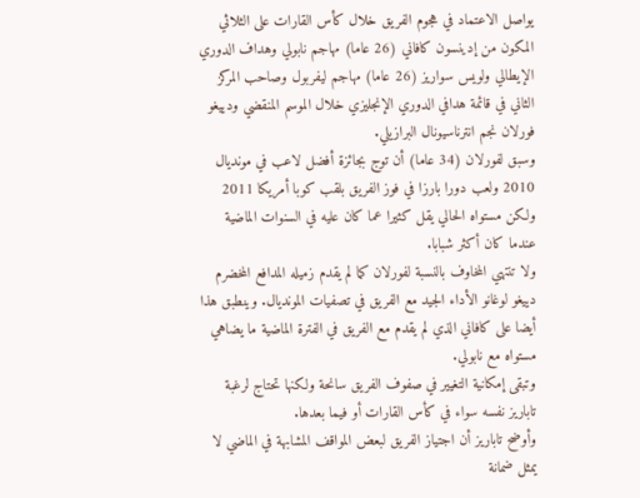يواصل الاعتماد في هجوم الفريق خلال كأس القارات على الثلاثي المكون من إدينسون كافاني (26 عاما) مهاجم نابولي وهداف الدوري الإيطالي ولويس سواريز (26 عاما) مهاجم ليفربول وصاحب المركز الثاني في قائمة هدافي الدوري الإنجليزي خلال الموسم المنقضي ودييغو فورلان نجم انترناسيونال البرازيلي.
وسبق لفورلان (34 عاما) أن توج بجائزة أفضل لاعب في مونديال 2010 ولعب دورا بارزا في فوز الفريق بلقب كوبا أمريكا 2011 ولكن مستواه الحالي يقل كثيرا عما كان عليه في السنوات الماضية عندما كان أكثر شبابا.
ولا تنتهي المخاوف بالنسبة لفورلان كما لم يقدم زميله المدافع المخضرم دييغو لوغانو الأداء الجيد مع الفريق في تصفيات المونديال. وينطبق هذا أيضا على كافاني الذي لم يقدم مع الفريق في الفترة الماضية ما يضاهي مستواه مع نابولي.
وتبقى إمكانية التغيير في صفوف الفريق سانحة ولكنها تحتاج لرغبة تاباريز نفسه سواء في كأس القارات أو فيما بعدها.
وأوضح تاباريز أن اجتياز الفريق لبعض المواقف المشابهة في الماضي لا يمثل ضمانة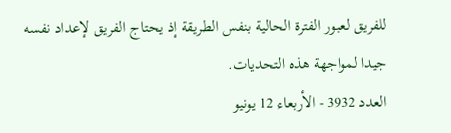للفريق لعبور الفترة الحالية بنفس الطريقة إذ يحتاج الفريق لإعداد نفسه جيدا لمواجهة هذه التحديات.
العدد 3932 - الأربعاء 12 يونيو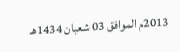2013م الموافق 03 شعبان 1434هـ